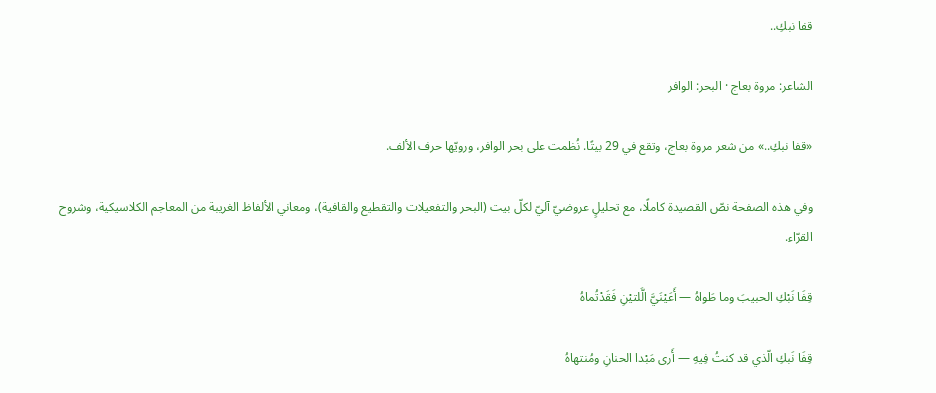قفا نبكِ..

الشاعر: مروة بعاج · البحر: الوافر

«قفا نبكِ..» من شعر مروة بعاج، وتقع في 29 بيتًا. نُظمت على بحر الوافر، ورويّها حرف الألف.

وفي هذه الصفحة نصّ القصيدة كاملًا، مع تحليلٍ عروضيّ آليّ لكلّ بيت (البحر والتفعيلات والتقطيع والقافية)، ومعاني الألفاظ الغريبة من المعاجم الكلاسيكية، وشروح القرّاء.

قِفَا نَبْكِ الحبيبَ وما طَواهُ — أَعَيْنَيَّ الَّلتيْنِ فَقَدْتُماهُ

قِفَا نَبكِ الّذي قد كنتُ فِيهِ — أَرى مَبْدا الحنانِ ومُنتهاهُ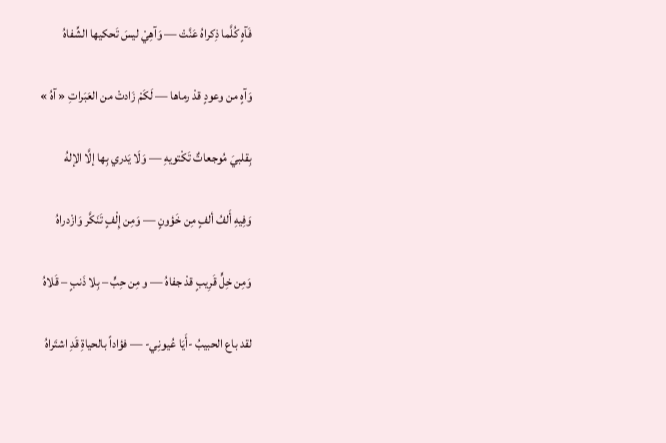فَآهٍ كُلَّما ذِكراهُ عَنَّتْ — وَآهِيْ ليسَ تَحكيها الشِّفاهُ

وَآهٍ من وعودٍ قدْ رماها — لَكَمْ زَادتْ من العَبَراتِ « آهُ »

بِقلبيَ مُوجعاتٌ تَكْتويهِ — وَلَا يَدري بِها إلَّا الإلهُ

وَفِيهِ أَلفُ ألفٍ مِن خَؤونٍ — وَمِن إِلْفٍ تَنَكَّر وَازْدراهُ

وَمِن خِلٍّ قَرِيبٍ قدْ جفاهُ — و مِن حِبٍّ – بِلا ذَنبٍ – قَلاهُ

لقد باع الحبيبُ -أَيَا عُيونِي- — فؤاداً بالحياةِ قَدِ اشتَراهُ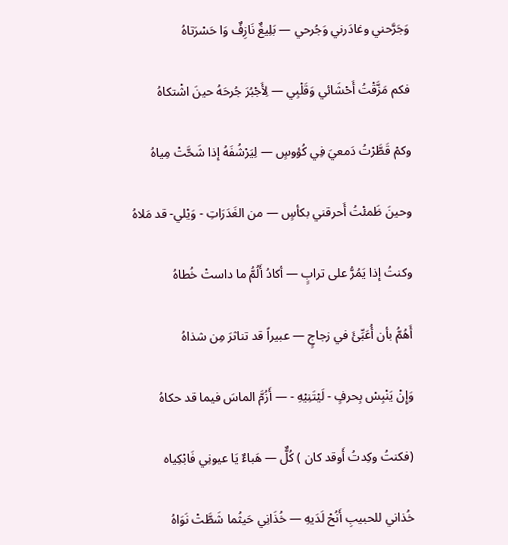وَجَرَّحني وغادَرني وَجُرحي — بَلِيغٌ نَازِفٌ وَا حَسْرَتاهُ

فكم مَزَّقْتُ أَحْشَائي وَقَلْبِي — لِأَجْبُرَ جُرحَهُ حينَ اشْتكاهُ

وكمْ قَطَّرْتُ دَمعيَ فِي كُؤوسٍ — لِيَرْشُفَهُ إذا شَحَّتْ مِياهُ

وحينَ ظَمئْتُ أَحرقني بكأسٍ — من الغَدَرَاتِ - وَيْلي- قد مَلاهُ

وكنتُ إذا يَمُرُّ على ترابٍ — أكادُ أَلُمُّ ما داستْ خُطاهُ

أَهُمُّ بأن أُعَبِّئَ في زجاجٍ — عبيراً قد تناثرَ مِن شذاهُ

وَإِنْ يَنْبِسْ بِحرفٍ - لَيْتَنِيْهِ - — أَزُمَّ الماسَ فيما قد حكاهُ

(فكنتُ وكِدتُ أَوقد كان ) كُلٌّ — هَباءٌ يَا عيونِي فَابْكِياه

خُذاني للحبيبِ أَنُحْ لَدَيهِ — خُذَانِي حَيثُما شَطَّتْ نَوَاهُ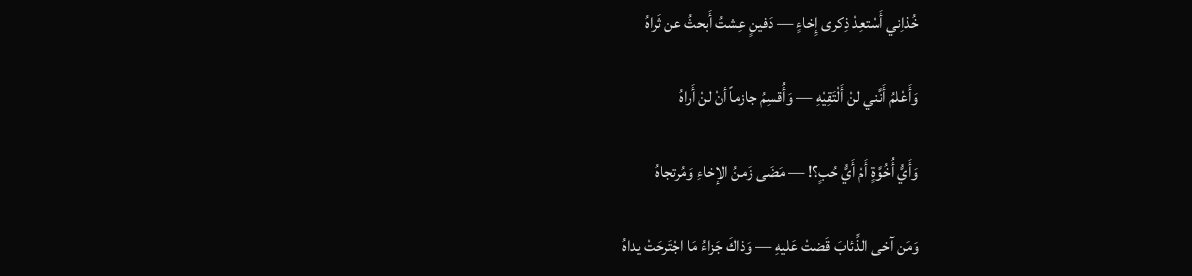خُذاِني أَسْتعِدْ ذِكرى إِخاءٍ — دَفينٍ عِشتُ أَبحثُ عن ثَراهُ

وَأَعْلمُ أَنَّني لنْ أَلْتَقِيْهِ — وَأُقسِمُ جازماً أنْ لنْ أَراهُ

وَأَيُّ أُخُوَّةٍ أَمْ أَيُّ حُبٍ؟! — مَضَى زَمنُ الإخاءِ وَمُرتجاهُ

وَمَن آخى الذِّئابَ قَضتْ عَليهِ — وَذاكَ جَزاءُ مَا اجْتَرحَتْ يداهُ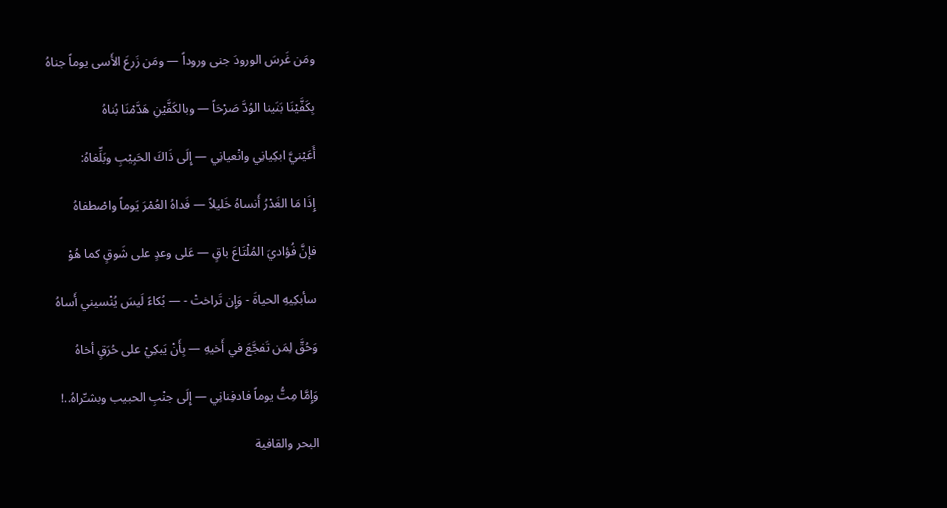ومَن غَرسَ الورودَ جنى وروداً — ومَن زَرعَ الأَسى يوماً جناهُ

بِكَفَّيْنَا بَنَينا الوُدَّ صَرْحَاً — وبالكَفَّيْنِ هَدَّمْنَا بُناهُ

أَعَيْنيَّ ابكِيانِي وانْعيانِي — إِلَى ذَاكَ الحَبِيْبِ وبَلِّغاهُ:

إِذَا مَا الغَدْرُ أَنساهُ خَليلاً — فَداهُ العُمْرَ يَوماً واصْطفاهُ

فإنَّ فُؤاديَ المُلْتَاعَ باقٍ — عَلى وعدٍ على شَوقٍ كما هُوْ

سأبكِيهِ الحياةَ - وَإِن تَراختْ - — بُكاءً لَيسَ يُنْسيني أَساهُ

وَحُقَّ لِمَن تَفجَّعَ في أَخيهِ — بِأَنْ يَبكِيْ على حُرَقٍ أخاهُ

وَإِمَّا مِتُّ يوماً فادفِنانِي — إِلَى جنْبِ الحبيب وبشـِّراهُ..!

البحر والقافية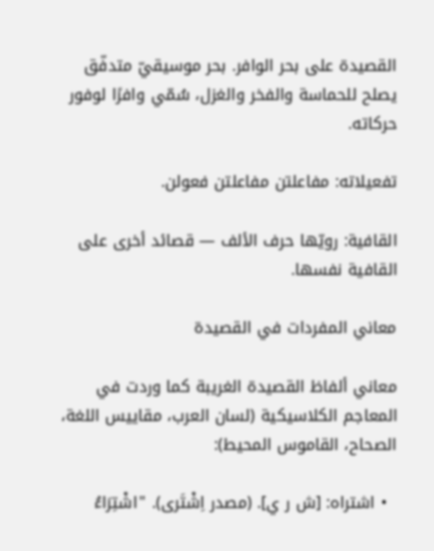القصيدة على بحر الوافر. بحر موسيقيّ متدفّق يصلح للحماسة والفخر والغزل، سُمّي وافرًا لوفور حركاته.

تفعيلاته: مفاعلتن مفاعلتن فعولن.

القافية: رويّها حرف الألف — قصائد أخرى على القافية نفسها.

معاني المفردات في القصيدة

معاني ألفاظ القصيدة الغريبة كما وردت في المعاجم الكلاسيكية (لسان العرب، مقاييس اللغة، الصحاح، القاموس المحيط):

  • اشتراه: [ش ر ي]. (مصدر اِشْتَرى). "اشْتِرَاءُ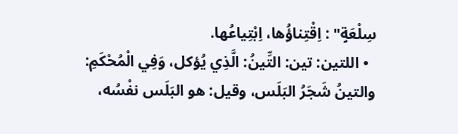سِلْعَةٍ" : اِقْتِناؤُها، اِبْتِياعُها.
  • اللتين: تين: التِّينُ: الَّذِي يُؤكل، وَفِي الْمُحْكَمِ: والتينُ شَجَرُ البَلَس، وقيل: هو البَلَس نفْسُه،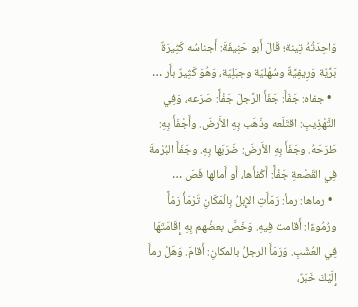وَاحِدَتُهُ تِينة؛ قَالَ أَبو حَنِيفَةَ: أَجناسُه كَثِيرَةٌ بَرِّيّة وَرِيفِيَّةٌ وسُهْليّة وجبَلِيّة، وَهُوَ كَثِيرٌ بأَر …
  • جفاه: جَفَأَ: جَفَأَ الرَّجلَ جَفْأً: صَرَعه، وَفِي التَّهْذِيبِ: اقتَلَعه وذَهَب بِهِ الأَرضَ. وأَجْفَأَ بِهِ: طَرَحَهُ. وجَفَأَ بِهِ الأَرضَ: ضَرَبَها بِهِ. وجَفَأَ البُرْمةَ فِي القَصْعةِ جَفْأً: أَكْفأَها، أَو أَمالها فَصَ …
  • رماها: رمأ: رَمَأَتِ الإِبلُ بِالْمَكَانِ تَرْمَأُ رَمْأً ورُمُوءًا: أَقامت فِيهِ. وَخَصَّ بعضُهم بِهِ إِقَامَتَهَا فِي العُشْبِ. وَرَمَأَ الرجلُ بالمكانِ: أَقامَ. وَهَلْ رمأَ إِلَيْكَ خَبَرٌ،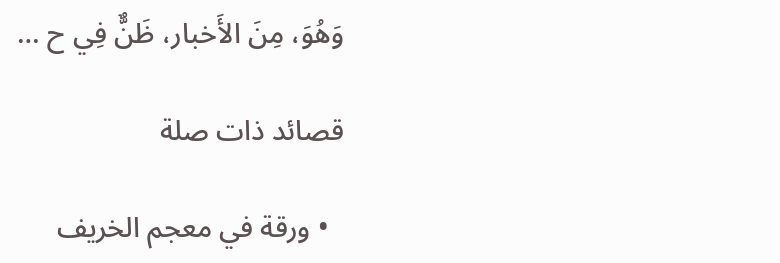وَهُوَ، مِنَ الأَخبار، ظَنٌّ فِي ح …

قصائد ذات صلة

  • ورقة في معجم الخريف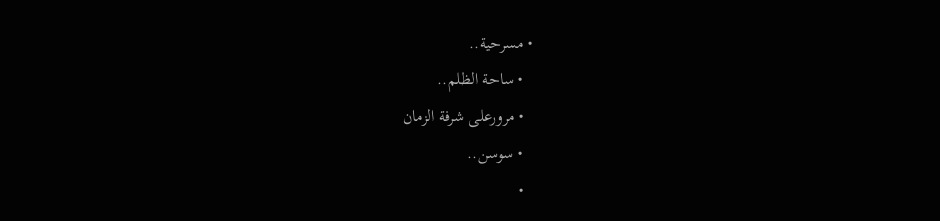• مسرحية..
  • ساحة الظلم..
  • مرورعلى شرفة الزمان
  • سوسن..
  •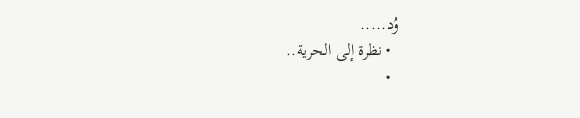وُد.....
  • نظرة إلى الحرية..
  •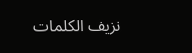نزيف الكلمات